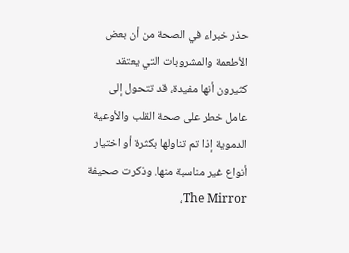حذر خبراء في الصحة من أن بعض الأطعمة والمشروبات التي يعتقد كثيرون أنها مفيدة، قد تتحول إلى عامل خطر على صحة القلب والأوعية الدموية إذا تم تناولها بكثرة أو اختيار أنواع غير مناسبة منها. وذكرت صحيفة The Mirror،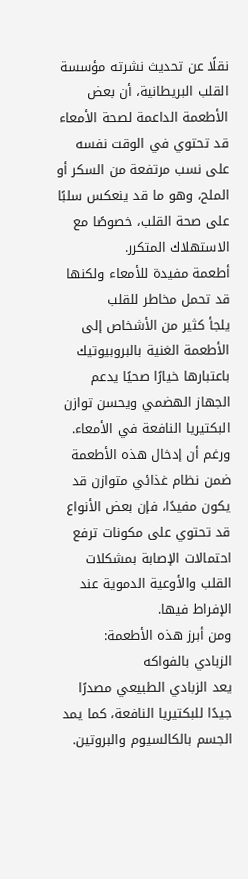نقلًا عن تحديث نشرته مؤسسة القلب البريطانية، أن بعض الأطعمة الداعمة لصحة الأمعاء قد تحتوي في الوقت نفسه على نسب مرتفعة من السكر أو الملح، وهو ما قد ينعكس سلبًا على صحة القلب، خصوصًا مع الاستهلاك المتكرر.
أطعمة مفيدة للأمعاء ولكنها قد تحمل مخاطر للقلب
يلجأ كثير من الأشخاص إلى الأطعمة الغنية بالبروبيوتيك باعتبارها خيارًا صحيًا يدعم الجهاز الهضمي ويحسن توازن البكتيريا النافعة في الأمعاء. ورغم أن إدخال هذه الأطعمة ضمن نظام غذائي متوازن قد يكون مفيدًا، فإن بعض الأنواع قد تحتوي على مكونات ترفع احتمالات الإصابة بمشكلات القلب والأوعية الدموية عند الإفراط فيها.
ومن أبرز هذه الأطعمة:
الزبادي بالفواكه
يعد الزبادي الطبيعي مصدرًا جيدًا للبكتيريا النافعة، كما يمد الجسم بالكالسيوم والبروتين.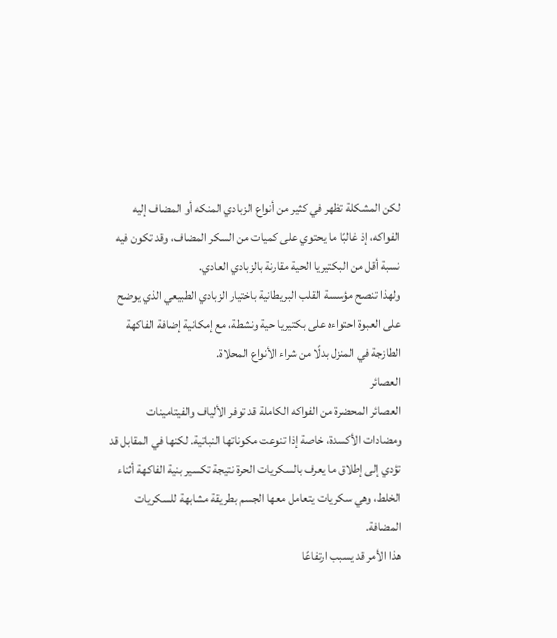لكن المشكلة تظهر في كثير من أنواع الزبادي المنكه أو المضاف إليه الفواكه، إذ غالبًا ما يحتوي على كميات من السكر المضاف، وقد تكون فيه نسبة أقل من البكتيريا الحية مقارنة بالزبادي العادي.
ولهذا تنصح مؤسسة القلب البريطانية باختيار الزبادي الطبيعي الذي يوضح على العبوة احتواءه على بكتيريا حية ونشطة، مع إمكانية إضافة الفاكهة الطازجة في المنزل بدلًا من شراء الأنواع المحلاة.
العصائر
العصائر المحضرة من الفواكه الكاملة قد توفر الألياف والفيتامينات ومضادات الأكسدة، خاصة إذا تنوعت مكوناتها النباتية. لكنها في المقابل قد تؤدي إلى إطلاق ما يعرف بالسكريات الحرة نتيجة تكسير بنية الفاكهة أثناء الخلط، وهي سكريات يتعامل معها الجسم بطريقة مشابهة للسكريات المضافة.
هذا الأمر قد يسبب ارتفاعًا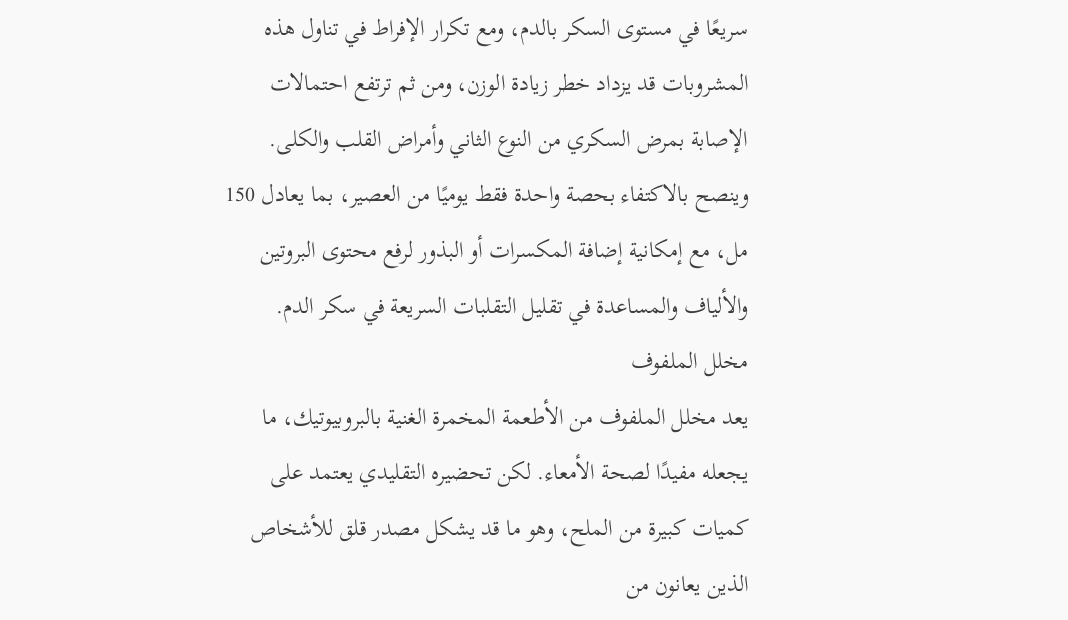سريعًا في مستوى السكر بالدم، ومع تكرار الإفراط في تناول هذه المشروبات قد يزداد خطر زيادة الوزن، ومن ثم ترتفع احتمالات الإصابة بمرض السكري من النوع الثاني وأمراض القلب والكلى.
وينصح بالاكتفاء بحصة واحدة فقط يوميًا من العصير، بما يعادل 150 مل، مع إمكانية إضافة المكسرات أو البذور لرفع محتوى البروتين والألياف والمساعدة في تقليل التقلبات السريعة في سكر الدم.
مخلل الملفوف
يعد مخلل الملفوف من الأطعمة المخمرة الغنية بالبروبيوتيك، ما يجعله مفيدًا لصحة الأمعاء. لكن تحضيره التقليدي يعتمد على كميات كبيرة من الملح، وهو ما قد يشكل مصدر قلق للأشخاص الذين يعانون من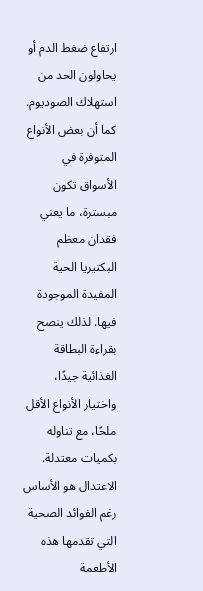ارتفاع ضغط الدم أو يحاولون الحد من استهلاك الصوديوم.
كما أن بعض الأنواع المتوفرة في الأسواق تكون مبسترة، ما يعني فقدان معظم البكتيريا الحية المفيدة الموجودة فيها. لذلك ينصح بقراءة البطاقة الغذائية جيدًا، واختيار الأنواع الأقل ملحًا، مع تناوله بكميات معتدلة.
الاعتدال هو الأساس
رغم الفوائد الصحية التي تقدمها هذه الأطعمة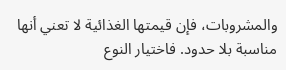والمشروبات، فإن قيمتها الغذائية لا تعني أنها مناسبة بلا حدود. فاختيار النوع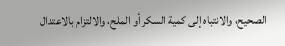الصحيح، والانتباه إلى كمية السكر أو الملح، والالتزام بالاعتدال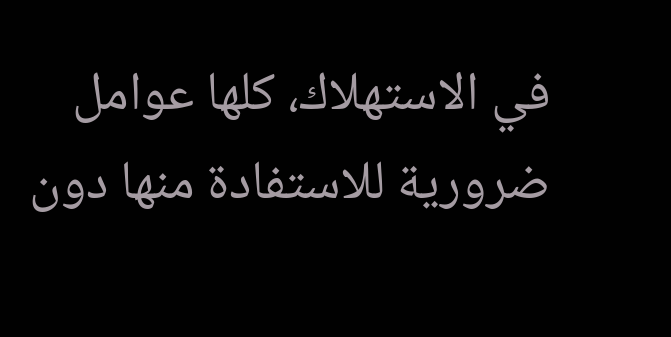في الاستهلاك، كلها عوامل ضرورية للاستفادة منها دون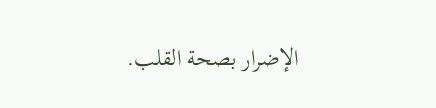الإضرار بصحة القلب.